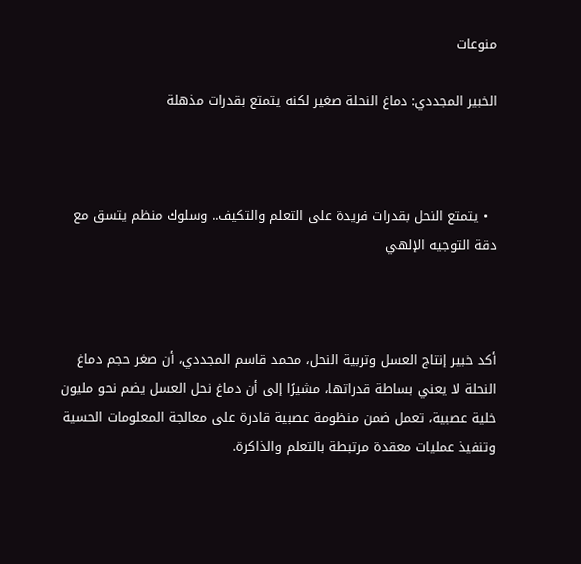منوعات

الخبير المجددي: دماغ النحلة صغير لكنه يتمتع بقدرات مذهلة



  • يتمتع النحل بقدرات فريدة على التعلم والتكيف.. وسلوك منظم يتسق مع دقة التوجيه الإلهي



أكد خبير إنتاج العسل وتربية النحل، محمد قاسم المجددي، أن صغر حجم دماغ النحلة لا يعني بساطة قدراتها، مشيرًا إلى أن دماغ نحل العسل يضم نحو مليون خلية عصبية، تعمل ضمن منظومة عصبية قادرة على معالجة المعلومات الحسية وتنفيذ عمليات معقدة مرتبطة بالتعلم والذاكرة.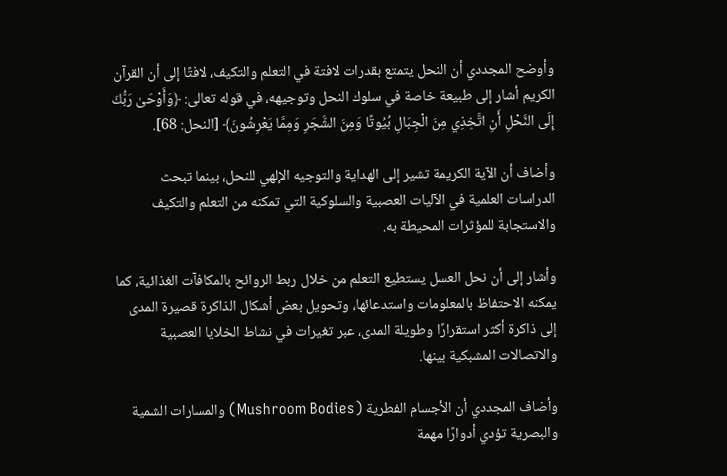وأوضح المجددي أن النحل يتمتع بقدرات لافتة في التعلم والتكيف، لافتًا إلى أن القرآن الكريم أشار إلى طبيعة خاصة في سلوك النحل وتوجيهه، في قوله تعالى: ﴿وَأَوْحَىٰ رَبُّكَ إِلَى النَّحْلِ أَنِ اتَّخِذِي مِنَ الْجِبَالِ بُيُوتًا وَمِنَ الشَّجَرِ وَمِمَّا يَعْرِشُونَ﴾ [النحل: 68].

وأضاف أن الآية الكريمة تشير إلى الهداية والتوجيه الإلهي للنحل، بينما تبحث الدراسات العلمية في الآليات العصبية والسلوكية التي تمكنه من التعلم والتكيف والاستجابة للمؤثرات المحيطة به.

وأشار إلى أن نحل العسل يستطيع التعلم من خلال ربط الروائح بالمكافآت الغذائية، كما يمكنه الاحتفاظ بالمعلومات واستدعائها، وتحويل بعض أشكال الذاكرة قصيرة المدى إلى ذاكرة أكثر استقرارًا وطويلة المدى، عبر تغيرات في نشاط الخلايا العصبية والاتصالات المشبكية بينها.

وأضاف المجددي أن الأجسام الفطرية (Mushroom Bodies) والمسارات الشمية والبصرية تؤدي أدوارًا مهمة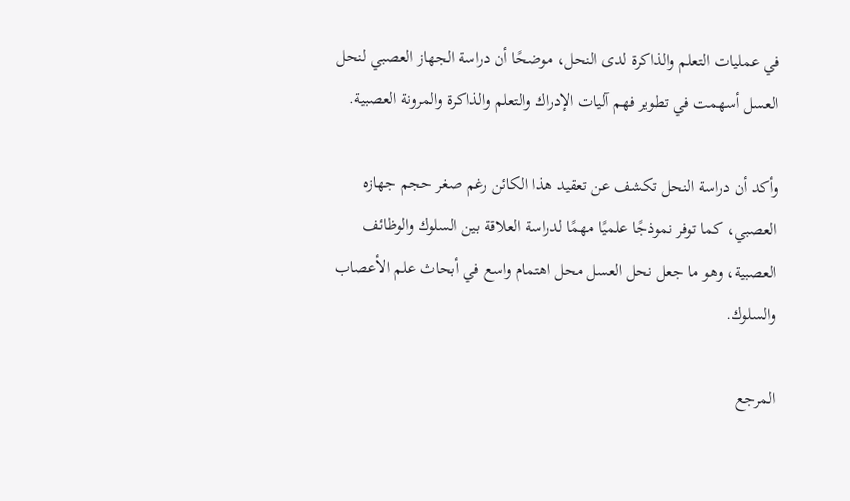في عمليات التعلم والذاكرة لدى النحل، موضحًا أن دراسة الجهاز العصبي لنحل العسل أسهمت في تطوير فهم آليات الإدراك والتعلم والذاكرة والمرونة العصبية.

وأكد أن دراسة النحل تكشف عن تعقيد هذا الكائن رغم صغر حجم جهازه العصبي، كما توفر نموذجًا علميًا مهمًا لدراسة العلاقة بين السلوك والوظائف العصبية، وهو ما جعل نحل العسل محل اهتمام واسع في أبحاث علم الأعصاب والسلوك.

المرجع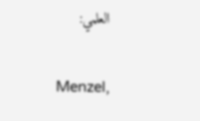العلمي:

Menzel,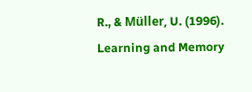R., & Müller, U. (1996). Learning and Memory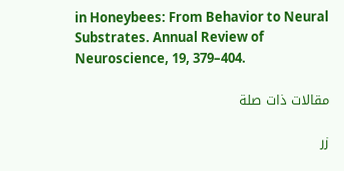in Honeybees: From Behavior to Neural Substrates. Annual Review of Neuroscience, 19, 379–404.

مقالات ذات صلة

زر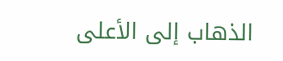الذهاب إلى الأعلى